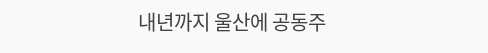내년까지 울산에 공동주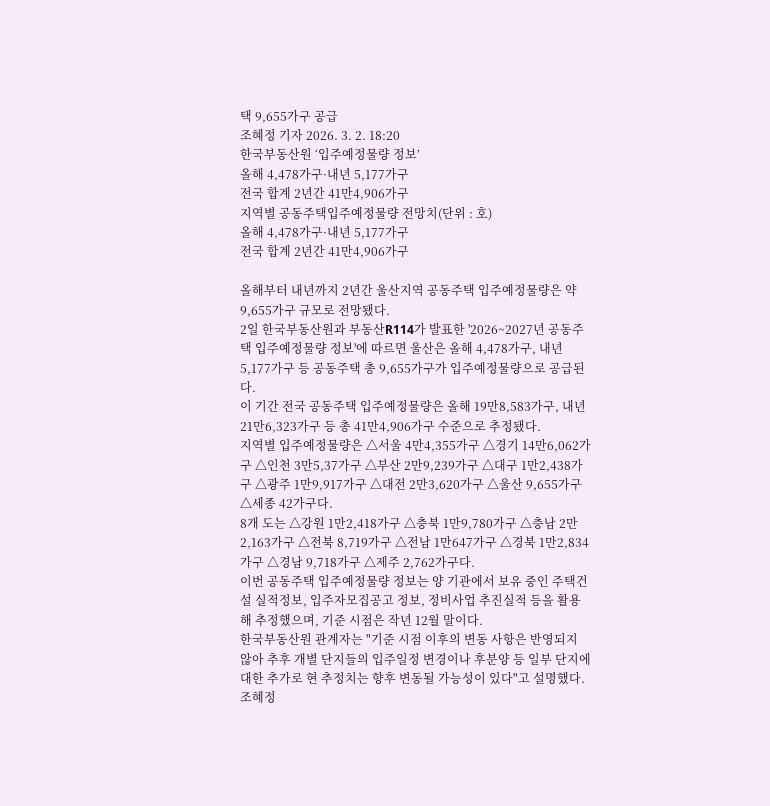택 9,655가구 공급
조혜정 기자 2026. 3. 2. 18:20
한국부동산원 ‘입주예정물량 정보’
올해 4,478가구·내년 5,177가구
전국 합계 2년간 41만4,906가구
지역별 공동주택입주예정물량 전망치(단위 : 호)
올해 4,478가구·내년 5,177가구
전국 합계 2년간 41만4,906가구

올해부터 내년까지 2년간 울산지역 공동주택 입주예정물량은 약 9,655가구 규모로 전망됐다.
2일 한국부동산원과 부동산R114가 발표한 '2026~2027년 공동주택 입주예정물량 정보'에 따르면 울산은 올해 4,478가구, 내년 5,177가구 등 공동주택 총 9,655가구가 입주예정물량으로 공급된다.
이 기간 전국 공동주택 입주예정물량은 올해 19만8,583가구, 내년 21만6,323가구 등 총 41만4,906가구 수준으로 추정됐다.
지역별 입주예정물량은 △서울 4만4,355가구 △경기 14만6,062가구 △인천 3만5,37가구 △부산 2만9,239가구 △대구 1만2,438가구 △광주 1만9,917가구 △대전 2만3,620가구 △울산 9,655가구 △세종 42가구다.
8개 도는 △강원 1만2,418가구 △충북 1만9,780가구 △충남 2만2,163가구 △전북 8,719가구 △전남 1만647가구 △경북 1만2,834가구 △경남 9,718가구 △제주 2,762가구다.
이번 공동주택 입주예정물량 정보는 양 기관에서 보유 중인 주택건설 실적정보, 입주자모집공고 정보, 정비사업 추진실적 등을 활용해 추정했으며, 기준 시점은 작년 12월 말이다.
한국부동산원 관계자는 "기준 시점 이후의 변동 사항은 반영되지 않아 추후 개별 단지들의 입주일정 변경이나 후분양 등 일부 단지에 대한 추가로 현 추정치는 향후 변동될 가능성이 있다"고 설명했다.
조혜정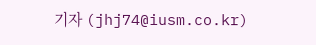기자 (jhj74@iusm.co.kr)